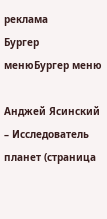реклама
Бургер менюБургер меню

Анджей Ясинский – Исследователь планет (страница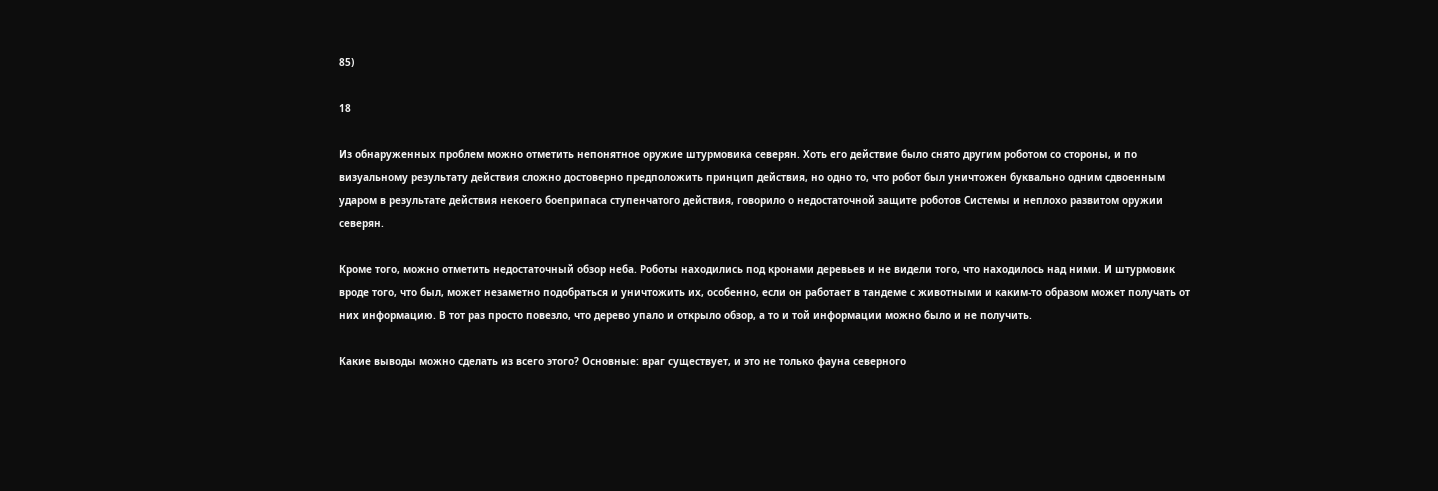85)

18

Из обнаруженных проблем можно отметить непонятное оружие штурмовика северян. Хоть его действие было снято другим роботом со стороны, и по визуальному результату действия сложно достоверно предположить принцип действия, но одно то, что робот был уничтожен буквально одним сдвоенным ударом в результате действия некоего боеприпаса ступенчатого действия, говорило о недостаточной защите роботов Системы и неплохо развитом оружии северян.

Кроме того, можно отметить недостаточный обзор неба. Роботы находились под кронами деревьев и не видели того, что находилось над ними. И штурмовик вроде того, что был, может незаметно подобраться и уничтожить их, особенно, если он работает в тандеме с животными и каким-то образом может получать от них информацию. В тот раз просто повезло, что дерево упало и открыло обзор, а то и той информации можно было и не получить.

Какие выводы можно сделать из всего этого? Основные: враг существует, и это не только фауна северного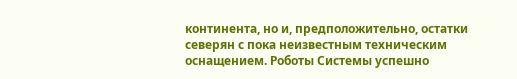континента, но и, предположительно, остатки северян с пока неизвестным техническим оснащением. Роботы Системы успешно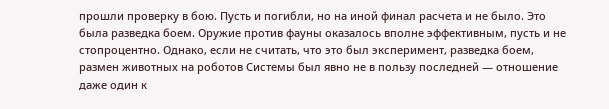прошли проверку в бою. Пусть и погибли, но на иной финал расчета и не было. Это была разведка боем. Оружие против фауны оказалось вполне эффективным, пусть и не стопроцентно. Однако, если не считать, что это был эксперимент, разведка боем, размен животных на роботов Системы был явно не в пользу последней — отношение даже один к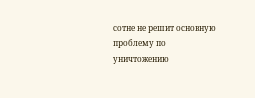сотне не решит основную проблему по уничтожению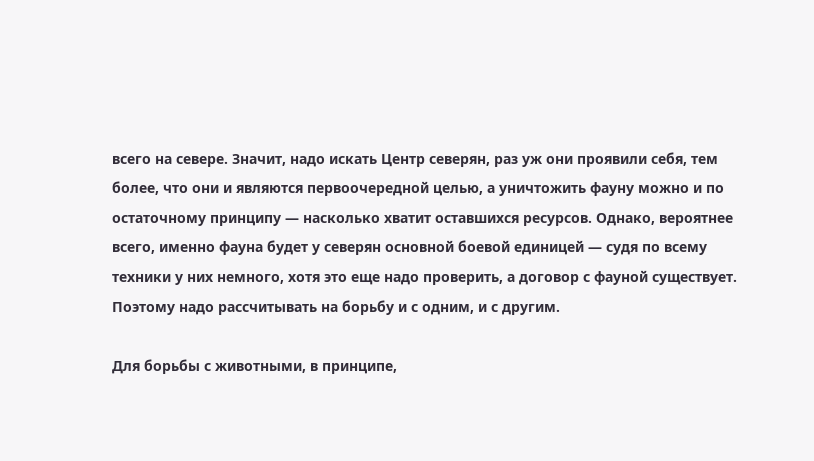всего на севере. Значит, надо искать Центр северян, раз уж они проявили себя, тем более, что они и являются первоочередной целью, а уничтожить фауну можно и по остаточному принципу — насколько хватит оставшихся ресурсов. Однако, вероятнее всего, именно фауна будет у северян основной боевой единицей — судя по всему техники у них немного, хотя это еще надо проверить, а договор с фауной существует. Поэтому надо рассчитывать на борьбу и с одним, и с другим.

Для борьбы с животными, в принципе,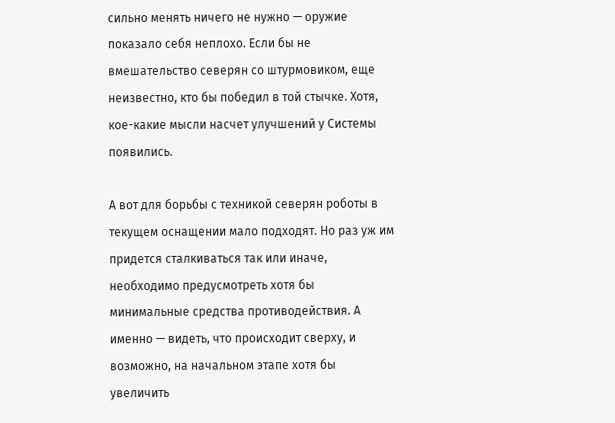сильно менять ничего не нужно — оружие показало себя неплохо. Если бы не вмешательство северян со штурмовиком, еще неизвестно, кто бы победил в той стычке. Хотя, кое-какие мысли насчет улучшений у Системы появились.

А вот для борьбы с техникой северян роботы в текущем оснащении мало подходят. Но раз уж им придется сталкиваться так или иначе, необходимо предусмотреть хотя бы минимальные средства противодействия. А именно — видеть, что происходит сверху, и возможно, на начальном этапе хотя бы увеличить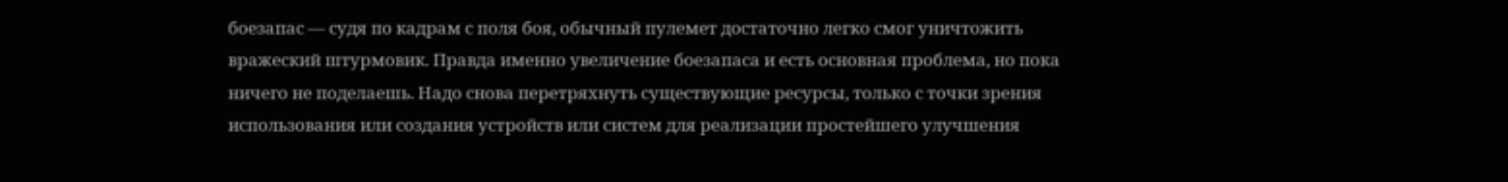боезапас — судя по кадрам с поля боя, обычный пулемет достаточно легко смог уничтожить вражеский штурмовик. Правда именно увеличение боезапаса и есть основная проблема, но пока ничего не поделаешь. Надо снова перетряхнуть существующие ресурсы, только с точки зрения использования или создания устройств или систем для реализации простейшего улучшения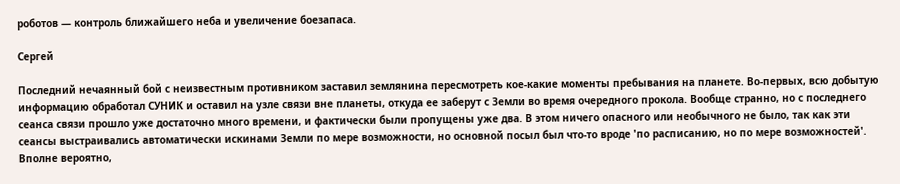роботов — контроль ближайшего неба и увеличение боезапаса.

Сергей

Последний нечаянный бой с неизвестным противником заставил землянина пересмотреть кое-какие моменты пребывания на планете. Во-первых, всю добытую информацию обработал СУНИК и оставил на узле связи вне планеты, откуда ее заберут с Земли во время очередного прокола. Вообще странно, но с последнего сеанса связи прошло уже достаточно много времени, и фактически были пропущены уже два. В этом ничего опасного или необычного не было, так как эти сеансы выстраивались автоматически искинами Земли по мере возможности, но основной посыл был что-то вроде 'по расписанию, но по мере возможностей'. Вполне вероятно,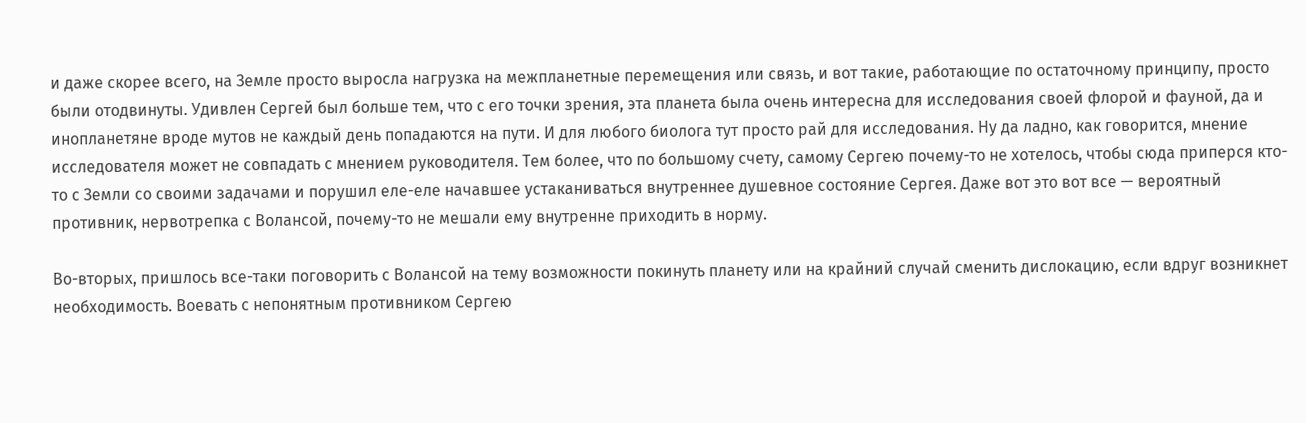и даже скорее всего, на Земле просто выросла нагрузка на межпланетные перемещения или связь, и вот такие, работающие по остаточному принципу, просто были отодвинуты. Удивлен Сергей был больше тем, что с его точки зрения, эта планета была очень интересна для исследования своей флорой и фауной, да и инопланетяне вроде мутов не каждый день попадаются на пути. И для любого биолога тут просто рай для исследования. Ну да ладно, как говорится, мнение исследователя может не совпадать с мнением руководителя. Тем более, что по большому счету, самому Сергею почему-то не хотелось, чтобы сюда приперся кто-то с Земли со своими задачами и порушил еле-еле начавшее устаканиваться внутреннее душевное состояние Сергея. Даже вот это вот все — вероятный противник, нервотрепка с Волансой, почему-то не мешали ему внутренне приходить в норму.

Во-вторых, пришлось все-таки поговорить с Волансой на тему возможности покинуть планету или на крайний случай сменить дислокацию, если вдруг возникнет необходимость. Воевать с непонятным противником Сергею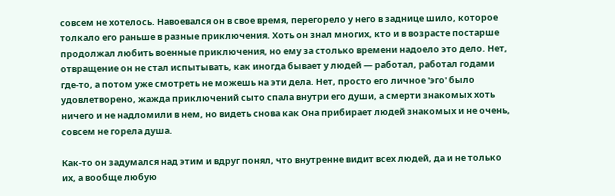совсем не хотелось. Навоевался он в свое время, перегорело у него в заднице шило, которое толкало его раньше в разные приключения. Хоть он знал многих, кто и в возрасте постарше продолжал любить военные приключения, но ему за столько времени надоело это дело. Нет, отвращение он не стал испытывать, как иногда бывает у людей — работал, работал годами где-то, а потом уже смотреть не можешь на эти дела. Нет, просто его личное 'эго' было удовлетворено, жажда приключений сыто спала внутри его души, а смерти знакомых хоть ничего и не надломили в нем, но видеть снова как Она прибирает людей знакомых и не очень, совсем не горела душа.

Как-то он задумался над этим и вдруг понял, что внутренне видит всех людей, да и не только их, а вообще любую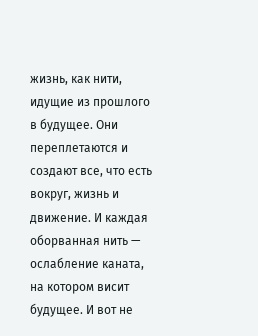жизнь, как нити, идущие из прошлого в будущее. Они переплетаются и создают все, что есть вокруг, жизнь и движение. И каждая оборванная нить — ослабление каната, на котором висит будущее. И вот не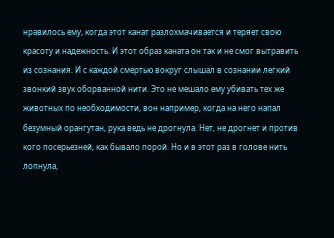нравилось ему, когда этот канат разлохмачивается и теряет свою красоту и надежность. И этот образ каната он так и не смог вытравить из сознания. И с каждой смертью вокруг слышал в сознании легкий звонкий звук оборванной нити. Это не мешало ему убивать тех же животных по необходимости, вон например, когда на него напал безумный орангутан, рука ведь не дрогнула. Нет, не дрогнет и против кого посерьезней, как бывало порой. Но и в этот раз в голове нить лопнула,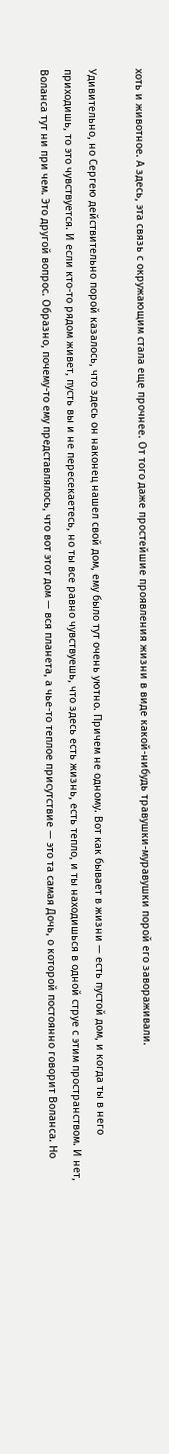хоть и животное. А здесь, эта связь с окружающим стала еще прочнее. От того даже простейшие проявления жизни в виде какой-нибудь травушки-муравушки порой его завораживали.

Удивительно, но Сергею действительно порой казалось, что здесь он наконец нашел свой дом, ему было тут очень уютно. Причем не одному. Вот как бывает в жизни — есть пустой дом, и когда ты в него приходишь, то это чувствуется. И если кто-то рядом живет, пусть вы и не пересекаетесь, но ты все равно чувствуешь, что здесь есть жизнь, есть тепло, и ты находишься в одной струе с этим пространством. И нет, Воланса тут ни при чем. Это другой вопрос. Образно, почему-то ему представлялось, что вот этот дом — вся планета, а чье-то теплое присутствие — это та самая Дочь, о которой постоянно говорит Воланса. Но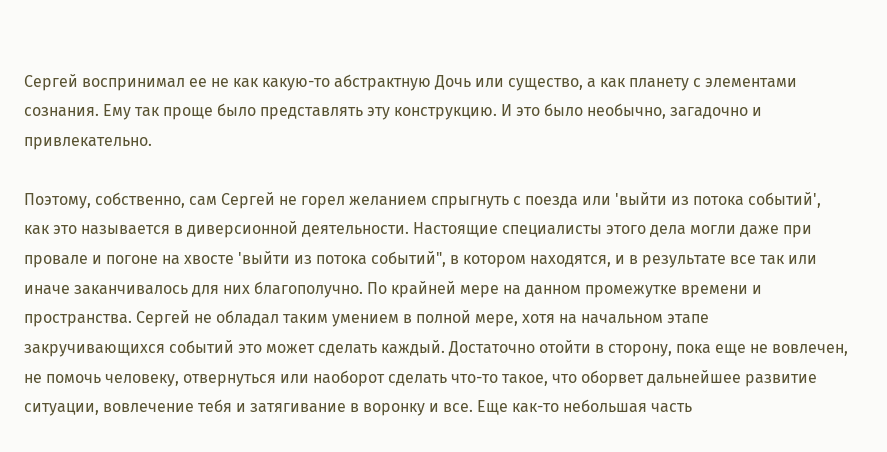Сергей воспринимал ее не как какую-то абстрактную Дочь или существо, а как планету с элементами сознания. Ему так проще было представлять эту конструкцию. И это было необычно, загадочно и привлекательно.

Поэтому, собственно, сам Сергей не горел желанием спрыгнуть с поезда или 'выйти из потока событий', как это называется в диверсионной деятельности. Настоящие специалисты этого дела могли даже при провале и погоне на хвосте 'выйти из потока событий", в котором находятся, и в результате все так или иначе заканчивалось для них благополучно. По крайней мере на данном промежутке времени и пространства. Сергей не обладал таким умением в полной мере, хотя на начальном этапе закручивающихся событий это может сделать каждый. Достаточно отойти в сторону, пока еще не вовлечен, не помочь человеку, отвернуться или наоборот сделать что-то такое, что оборвет дальнейшее развитие ситуации, вовлечение тебя и затягивание в воронку и все. Еще как-то небольшая часть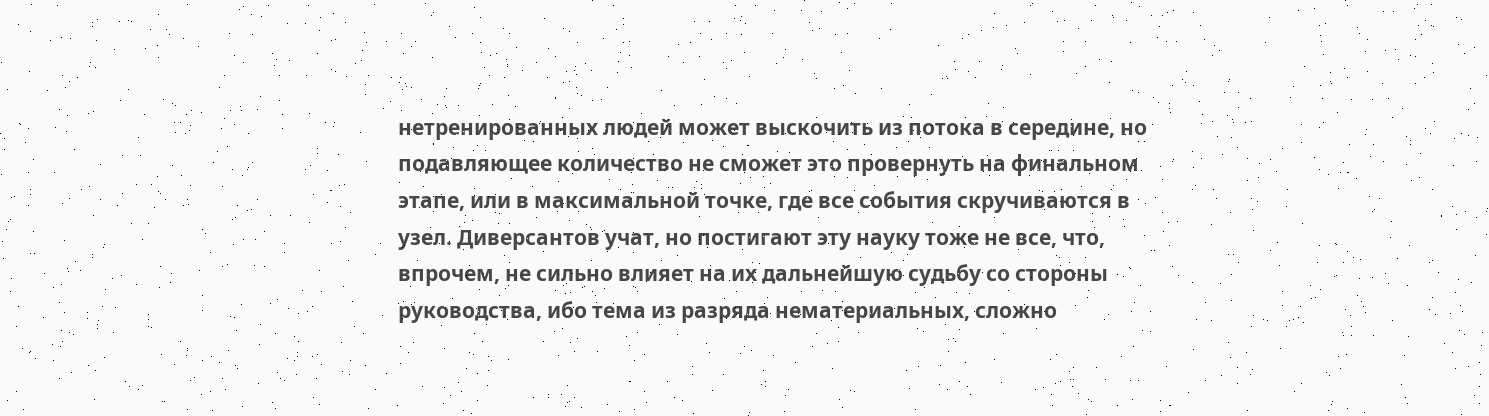нетренированных людей может выскочить из потока в середине, но подавляющее количество не сможет это провернуть на финальном этапе, или в максимальной точке, где все события скручиваются в узел. Диверсантов учат, но постигают эту науку тоже не все, что, впрочем, не сильно влияет на их дальнейшую судьбу со стороны руководства, ибо тема из разряда нематериальных, сложно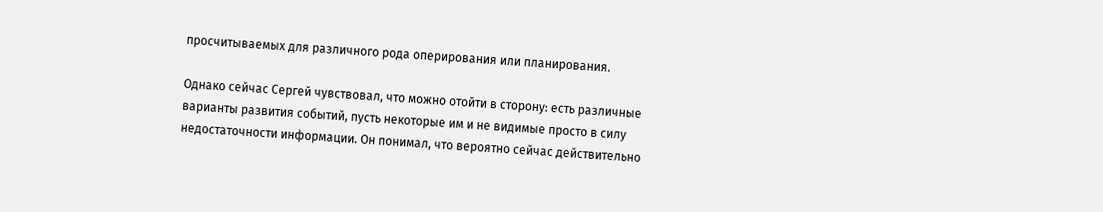просчитываемых для различного рода оперирования или планирования.

Однако сейчас Сергей чувствовал, что можно отойти в сторону: есть различные варианты развития событий, пусть некоторые им и не видимые просто в силу недостаточности информации. Он понимал, что вероятно сейчас действительно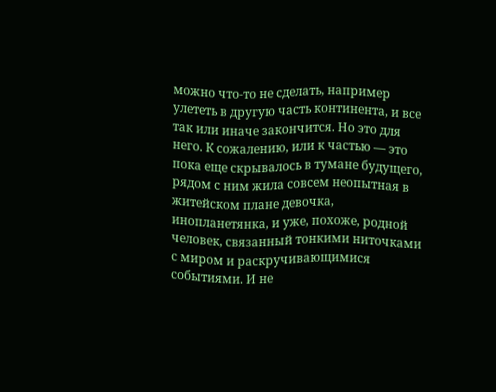можно что-то не сделать, например улететь в другую часть континента, и все так или иначе закончится. Но это для него. К сожалению, или к частью — это пока еще скрывалось в тумане будущего, рядом с ним жила совсем неопытная в житейском плане девочка, инопланетянка, и уже, похоже, родной человек, связанный тонкими ниточками с миром и раскручивающимися событиями. И не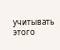учитывать этого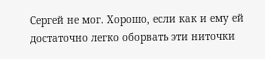Сергей не мог. Хорошо, если как и ему ей достаточно легко оборвать эти ниточки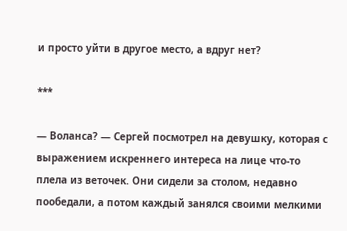и просто уйти в другое место, а вдруг нет?

***

— Воланса? — Сергей посмотрел на девушку, которая с выражением искреннего интереса на лице что-то плела из веточек. Они сидели за столом, недавно пообедали, а потом каждый занялся своими мелкими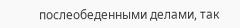послеобеденными делами, так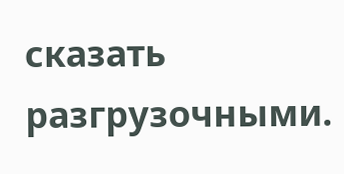сказать разгрузочными.